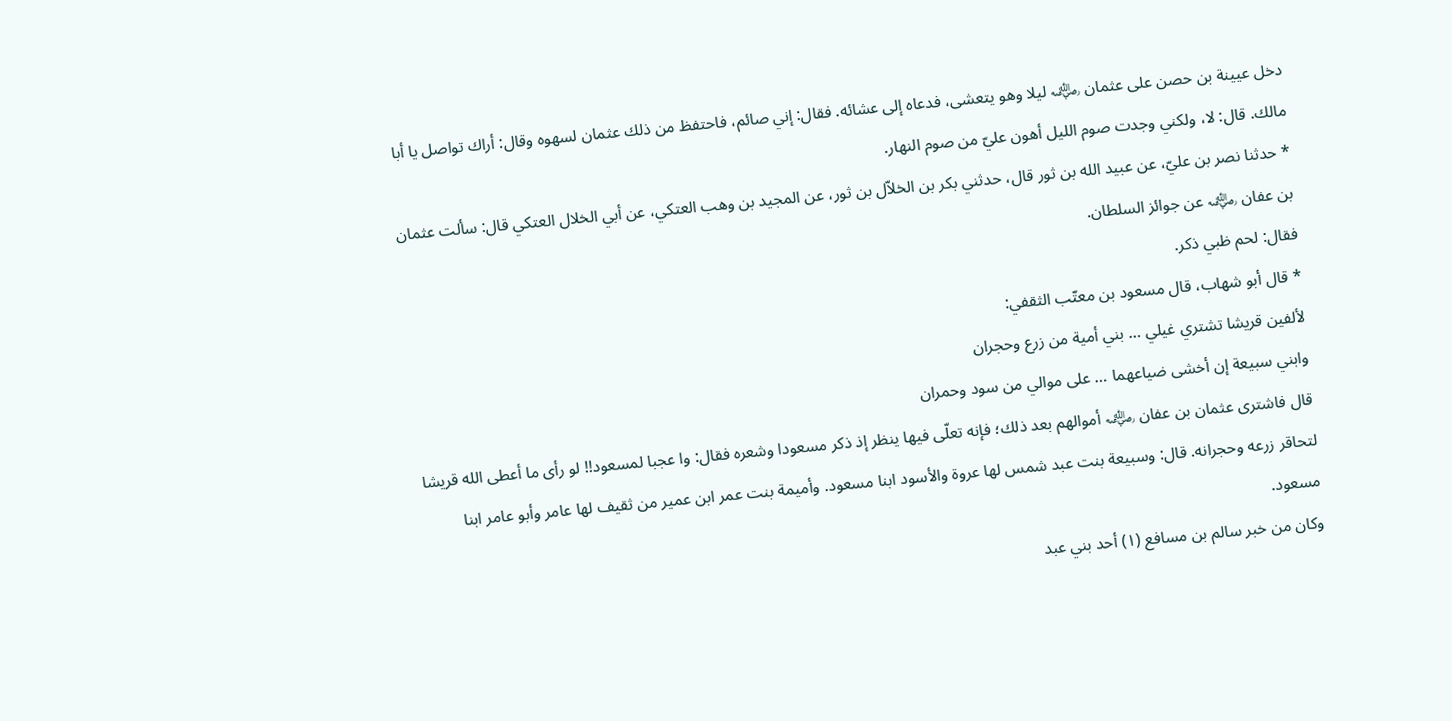دخل عيينة بن حصن على عثمان ﵁ ليلا وهو يتعشى، فدعاه إلى عشائه. فقال: إني صائم، فاحتفظ من ذلك عثمان لسهوه وقال: أراك تواصل يا أبا مالك. قال: لا، ولكني وجدت صوم الليل أهون عليّ من صوم النهار.
* حدثنا نصر بن عليّ، عن عبيد الله بن ثور قال، حدثني بكر بن الخلاّل بن ثور، عن المجيد بن وهب العتكي، عن أبي الخلال العتكي قال: سألت عثمان بن عفان ﵁ عن جوائز السلطان.
فقال: لحم ظبي ذكر.
* قال أبو شهاب، قال مسعود بن معتّب الثقفي:
لألفين قريشا تشتري غيلي … بني أمية من زرع وحجران
وابني سبيعة إن أخشى ضياعهما … على موالي من سود وحمران
قال فاشترى عثمان بن عفان ﵁ أموالهم بعد ذلك؛ فإنه تعلّى فيها ينظر إذ ذكر مسعودا وشعره فقال: وا عجبا لمسعود!! لو رأى ما أعطى الله قريشا لتحاقر زرعه وحجرانه. قال: وسبيعة بنت عبد شمس لها عروة والأسود ابنا مسعود. وأميمة بنت عمر ابن عمير من ثقيف لها عامر وأبو عامر ابنا مسعود.
وكان من خبر سالم بن مسافع (١) أحد بني عبد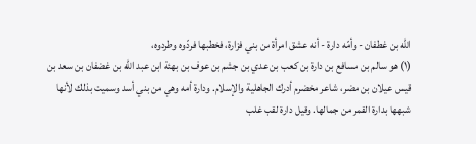الله بن غطفان - وأمّه دارة - أنه عشق امرأة من بني فزارة، فخطبها فردّوه وطردوه،
(١) هو سالم بن مسافع بن دارة بن كعب بن عدي بن جشم بن عوف بن بهئة ابن عبد الله بن غضفان بن سعد بن قيس عيلان بن مضر، شاعر مخضرم أدرك الجاهلية والإسلام. ودارة أمه وهي من بني أسد وسميت بذلك لأنها شبهها بدارة القمر من جمالها. وقيل دارة لقب غلب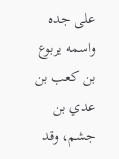على جده واسمه يربوع بن كعب بن عدي بن جشم، وقد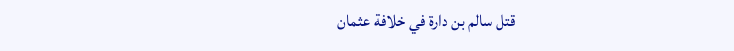قتل سالم بن دارة في خلافة عثمان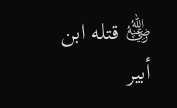﵁ قتله ابن أبير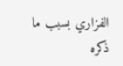الفزاري بسبب ما ذكره